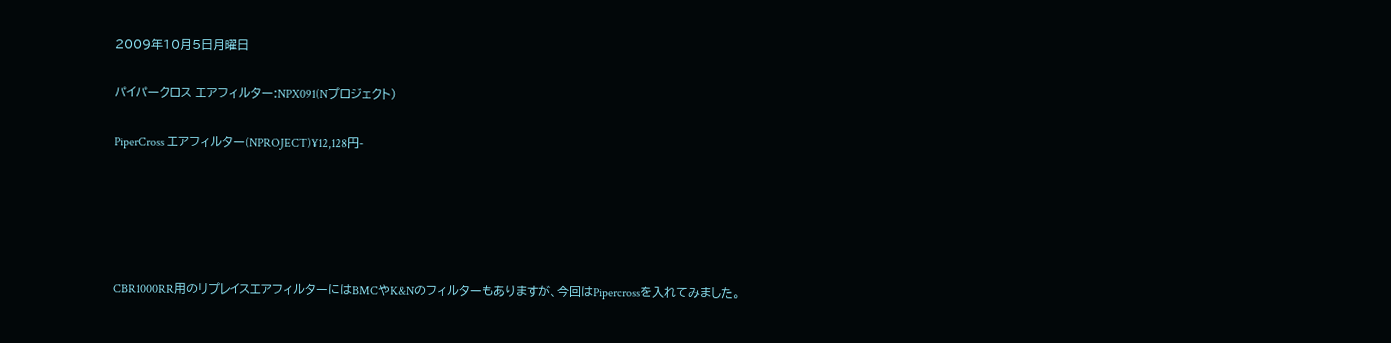2009年10月5日月曜日

パイパークロス エアフィルター:NPX091(Nプロジェクト)

PiperCross エアフィルター(NPROJECT)¥12,128円-





CBR1000RR用のリプレイスエアフィルターにはBMCやK&Nのフィルターもありますが、今回はPipercrossを入れてみました。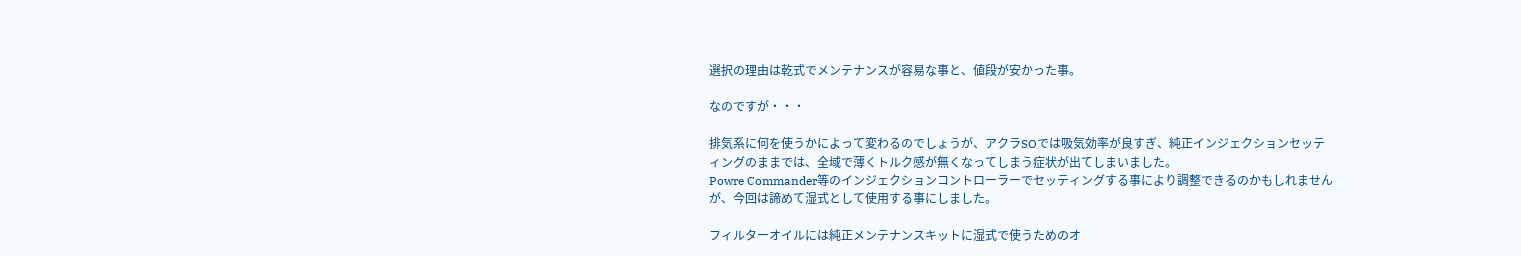選択の理由は乾式でメンテナンスが容易な事と、値段が安かった事。

なのですが・・・

排気系に何を使うかによって変わるのでしょうが、アクラSOでは吸気効率が良すぎ、純正インジェクションセッティングのままでは、全域で薄くトルク感が無くなってしまう症状が出てしまいました。
Powre Commander等のインジェクションコントローラーでセッティングする事により調整できるのかもしれませんが、今回は諦めて湿式として使用する事にしました。

フィルターオイルには純正メンテナンスキットに湿式で使うためのオ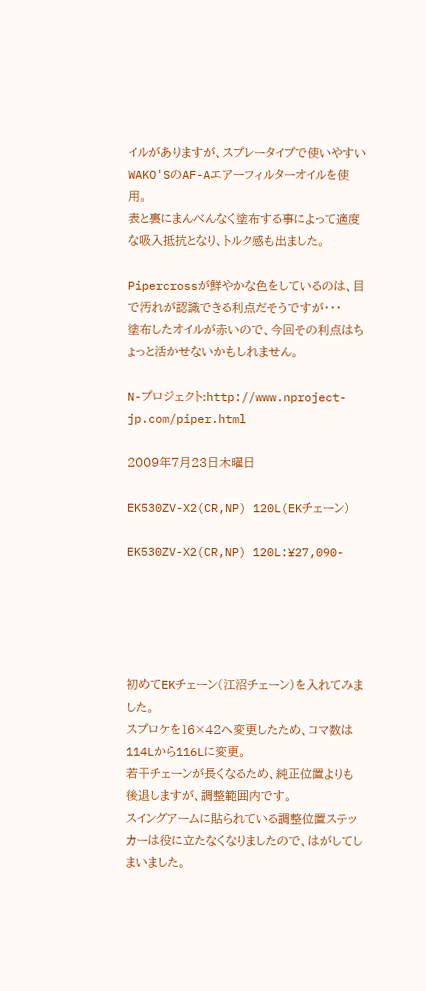イルがありますが、スプレータイプで使いやすいWAKO'SのAF-Aエアーフィルターオイルを使用。
表と裏にまんべんなく塗布する事によって適度な吸入抵抗となり、トルク感も出ました。

Pipercrossが鮮やかな色をしているのは、目で汚れが認識できる利点だそうですが・・・
塗布したオイルが赤いので、今回その利点はちょっと活かせないかもしれません。

N-プロジェクト:http://www.nproject-jp.com/piper.html

2009年7月23日木曜日

EK530ZV-X2(CR,NP) 120L(EKチェーン)

EK530ZV-X2(CR,NP) 120L:¥27,090-





初めてEKチェーン(江沼チェーン)を入れてみました。
スプロケを16×42へ変更したため、コマ数は114Lから116Lに変更。
若干チェーンが長くなるため、純正位置よりも後退しますが、調整範囲内です。
スイングアームに貼られている調整位置ステッカーは役に立たなくなりましたので、はがしてしまいました。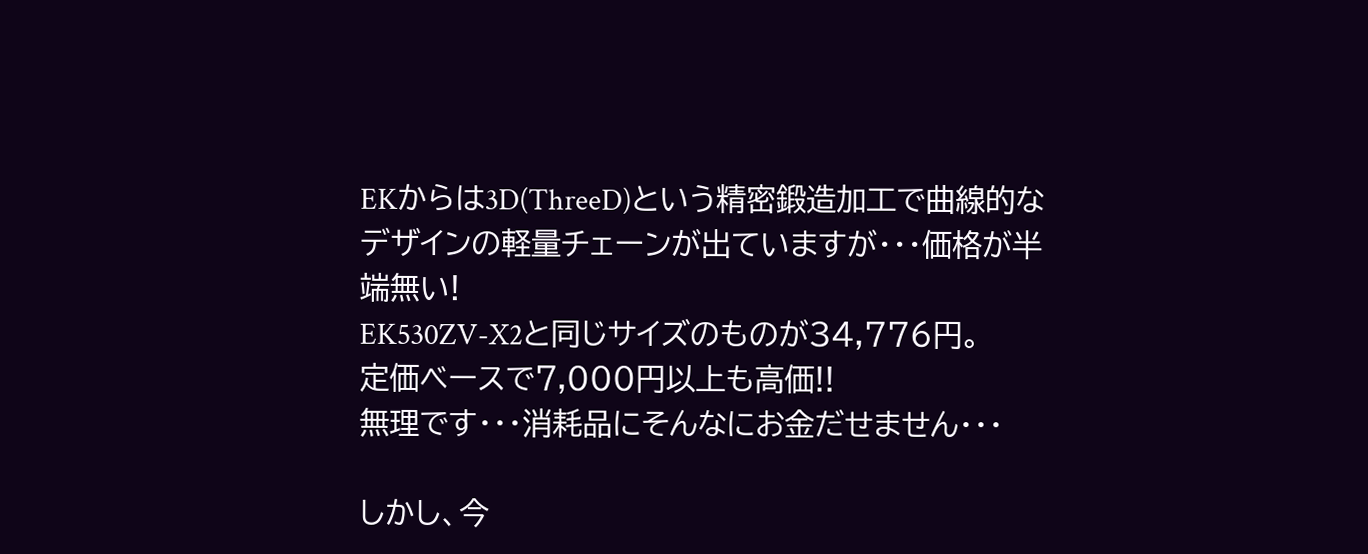EKからは3D(ThreeD)という精密鍛造加工で曲線的なデザインの軽量チェーンが出ていますが・・・価格が半端無い!
EK530ZV-X2と同じサイズのものが34,776円。
定価ベースで7,000円以上も高価!!
無理です・・・消耗品にそんなにお金だせません・・・

しかし、今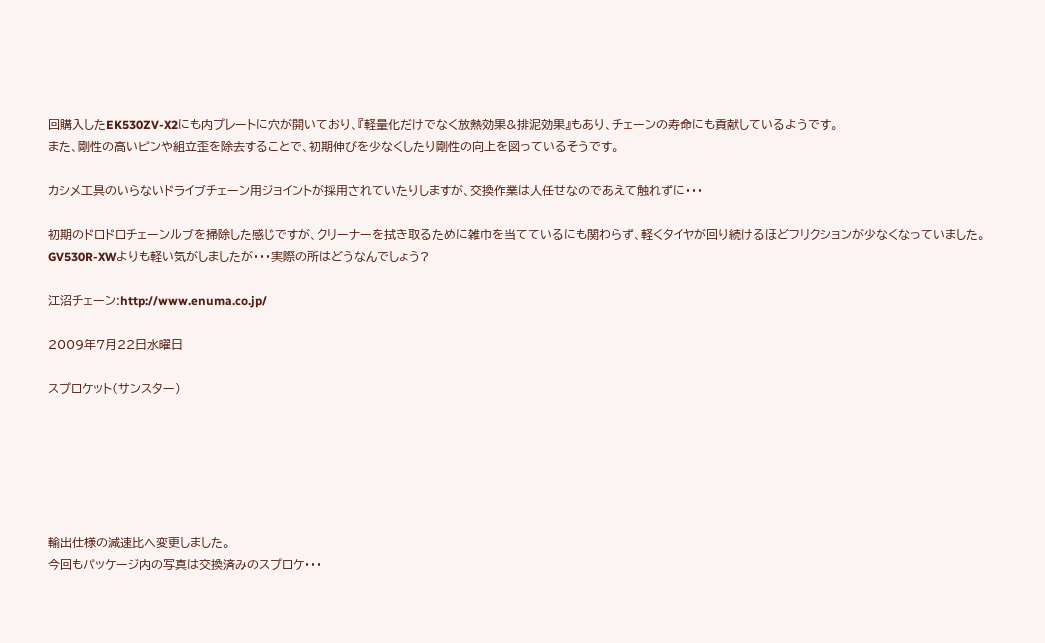回購入したEK530ZV-X2にも内プレートに穴が開いており、『軽量化だけでなく放熱効果&排泥効果』もあり、チェーンの寿命にも貢献しているようです。
また、剛性の高いピンや組立歪を除去することで、初期伸びを少なくしたり剛性の向上を図っているそうです。

カシメ工具のいらないドライブチェーン用ジョイントが採用されていたりしますが、交換作業は人任せなのであえて触れずに・・・

初期のドロドロチェーンルブを掃除した感じですが、クリーナーを拭き取るために雑巾を当てているにも関わらず、軽くタイヤが回り続けるほどフリクションが少なくなっていました。
GV530R-XWよりも軽い気がしましたが・・・実際の所はどうなんでしょう?

江沼チェーン:http://www.enuma.co.jp/

2009年7月22日水曜日

スプロケット(サンスター)






輸出仕様の減速比へ変更しました。
今回もパッケージ内の写真は交換済みのスプロケ・・・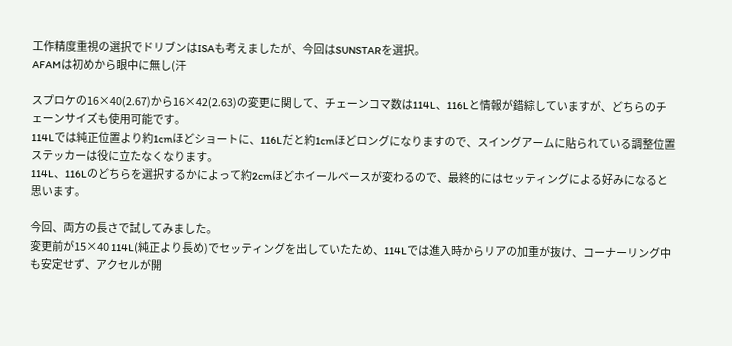工作精度重視の選択でドリブンはISAも考えましたが、今回はSUNSTARを選択。
AFAMは初めから眼中に無し(汗

スプロケの16×40(2.67)から16×42(2.63)の変更に関して、チェーンコマ数は114L、116Lと情報が錯綜していますが、どちらのチェーンサイズも使用可能です。
114Lでは純正位置より約1cmほどショートに、116Lだと約1cmほどロングになりますので、スイングアームに貼られている調整位置ステッカーは役に立たなくなります。
114L、116Lのどちらを選択するかによって約2cmほどホイールベースが変わるので、最終的にはセッティングによる好みになると思います。

今回、両方の長さで試してみました。
変更前が15×40 114L(純正より長め)でセッティングを出していたため、114Lでは進入時からリアの加重が抜け、コーナーリング中も安定せず、アクセルが開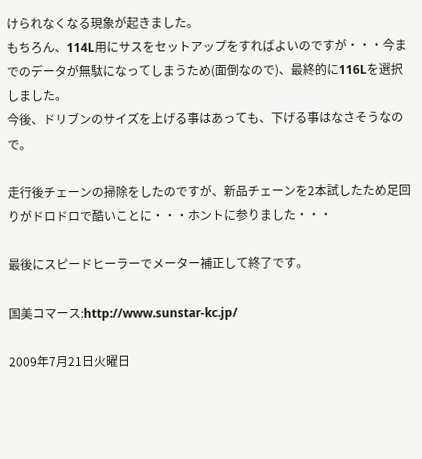けられなくなる現象が起きました。
もちろん、114L用にサスをセットアップをすればよいのですが・・・今までのデータが無駄になってしまうため(面倒なので)、最終的に116Lを選択しました。
今後、ドリブンのサイズを上げる事はあっても、下げる事はなさそうなので。

走行後チェーンの掃除をしたのですが、新品チェーンを2本試したため足回りがドロドロで酷いことに・・・ホントに参りました・・・

最後にスピードヒーラーでメーター補正して終了です。

国美コマース:http://www.sunstar-kc.jp/

2009年7月21日火曜日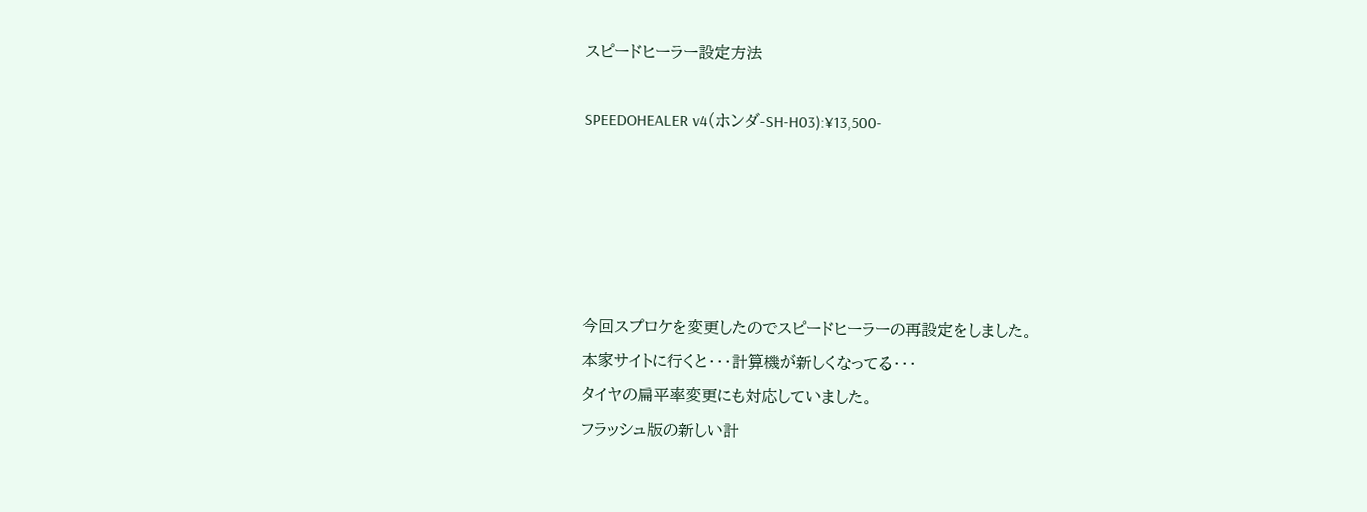スピードヒーラー設定方法

SPEEDOHEALER v4(ホンダ-SH-H03):¥13,500-





今回スプロケを変更したのでスピードヒーラーの再設定をしました。
本家サイトに行くと・・・計算機が新しくなってる・・・
タイヤの扁平率変更にも対応していました。
フラッシュ版の新しい計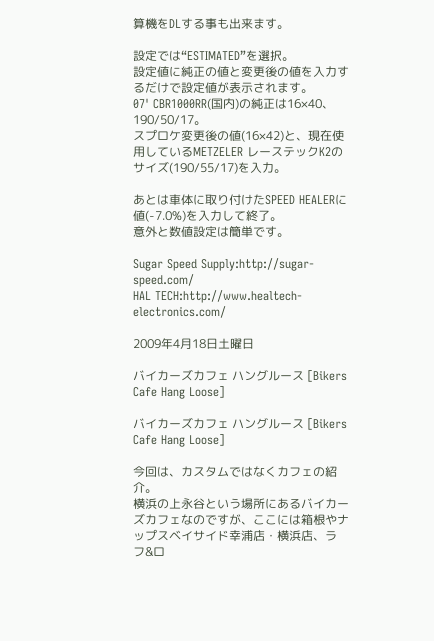算機をDLする事も出来ます。

設定では“ESTIMATED”を選択。
設定値に純正の値と変更後の値を入力するだけで設定値が表示されます。
07' CBR1000RR(国内)の純正は16×40、190/50/17。
スプロケ変更後の値(16×42)と、現在使用しているMETZELER レーステックK2のサイズ(190/55/17)を入力。

あとは車体に取り付けたSPEED HEALERに値(-7.0%)を入力して終了。
意外と数値設定は簡単です。

Sugar Speed Supply:http://sugar-speed.com/
HAL TECH:http://www.healtech-electronics.com/

2009年4月18日土曜日

バイカーズカフェ ハングルース [Bikers Cafe Hang Loose]

バイカーズカフェ ハングルース [Bikers Cafe Hang Loose]

今回は、カスタムではなくカフェの紹介。
横浜の上永谷という場所にあるバイカーズカフェなのですが、ここには箱根やナップスベイサイド幸浦店・横浜店、ラフ&ロ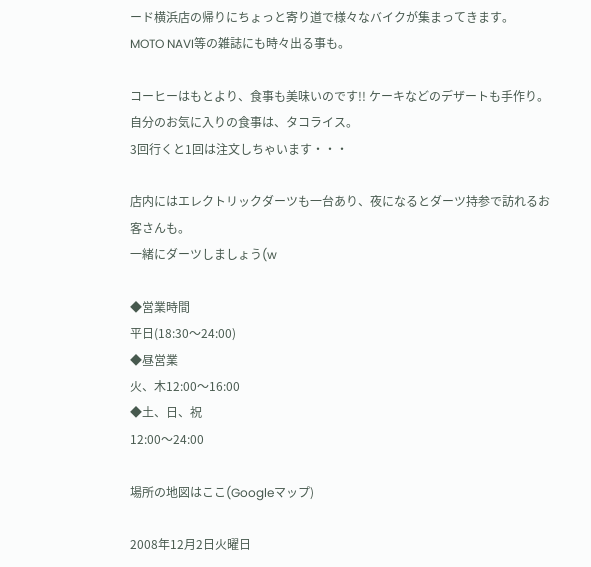ード横浜店の帰りにちょっと寄り道で様々なバイクが集まってきます。
MOTO NAVI等の雑誌にも時々出る事も。

コーヒーはもとより、食事も美味いのです!! ケーキなどのデザートも手作り。
自分のお気に入りの食事は、タコライス。
3回行くと1回は注文しちゃいます・・・

店内にはエレクトリックダーツも一台あり、夜になるとダーツ持参で訪れるお客さんも。
一緒にダーツしましょう(w

◆営業時間
平日(18:30〜24:00)
◆昼営業
火、木12:00〜16:00
◆土、日、祝
12:00〜24:00

場所の地図はここ(Googleマップ)

2008年12月2日火曜日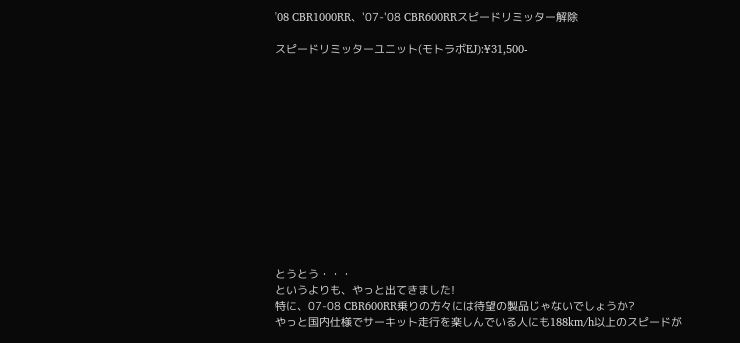'08 CBR1000RR、'07-'08 CBR600RRスピードリミッター解除

スピードリミッターユニット(モトラボEJ):¥31,500-













とうとう・・・
というよりも、やっと出てきました!
特に、07-08 CBR600RR乗りの方々には待望の製品じゃないでしょうか?
やっと国内仕様でサーキット走行を楽しんでいる人にも188km/h以上のスピードが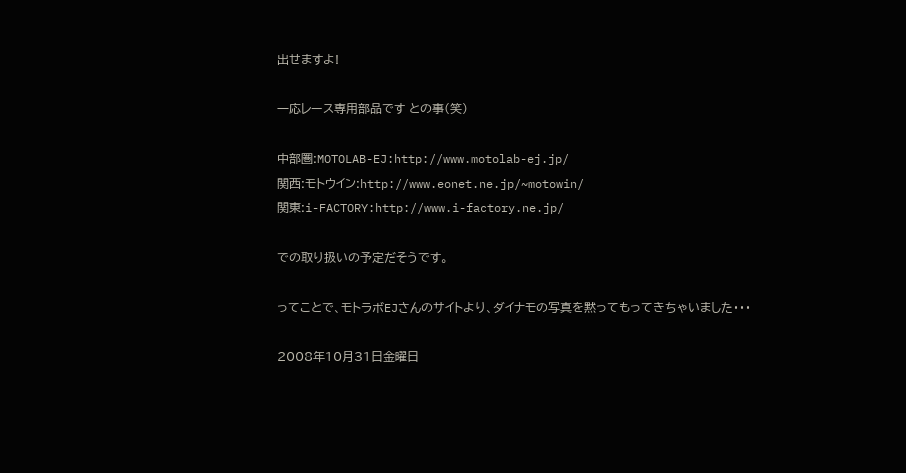出せますよ!

一応レース専用部品です との事(笑)

中部圏:MOTOLAB-EJ:http://www.motolab-ej.jp/
関西:モトウイン:http://www.eonet.ne.jp/~motowin/
関東:i-FACTORY:http://www.i-factory.ne.jp/

での取り扱いの予定だそうです。

ってことで、モトラボEJさんのサイトより、ダイナモの写真を黙ってもってきちゃいました・・・

2008年10月31日金曜日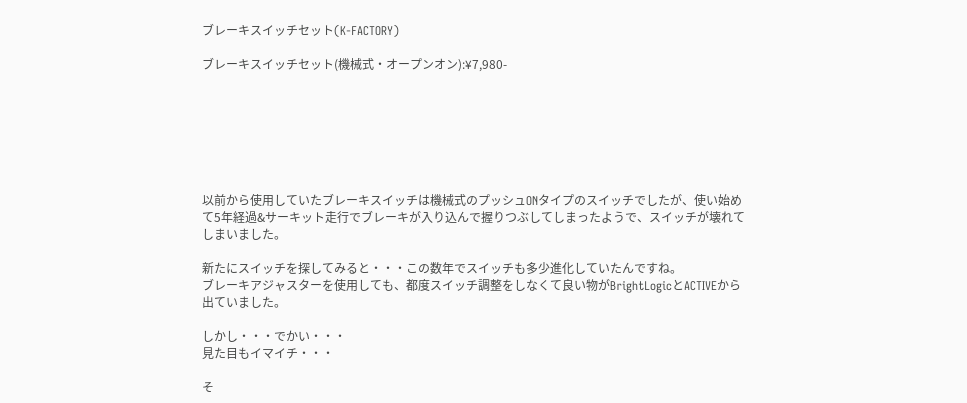ブレーキスイッチセット(K-FACTORY)

ブレーキスイッチセット(機械式・オープンオン):¥7,980-







以前から使用していたブレーキスイッチは機械式のプッシュONタイプのスイッチでしたが、使い始めて5年経過&サーキット走行でブレーキが入り込んで握りつぶしてしまったようで、スイッチが壊れてしまいました。

新たにスイッチを探してみると・・・この数年でスイッチも多少進化していたんですね。
ブレーキアジャスターを使用しても、都度スイッチ調整をしなくて良い物がBrightLogicとACTIVEから出ていました。

しかし・・・でかい・・・
見た目もイマイチ・・・

そ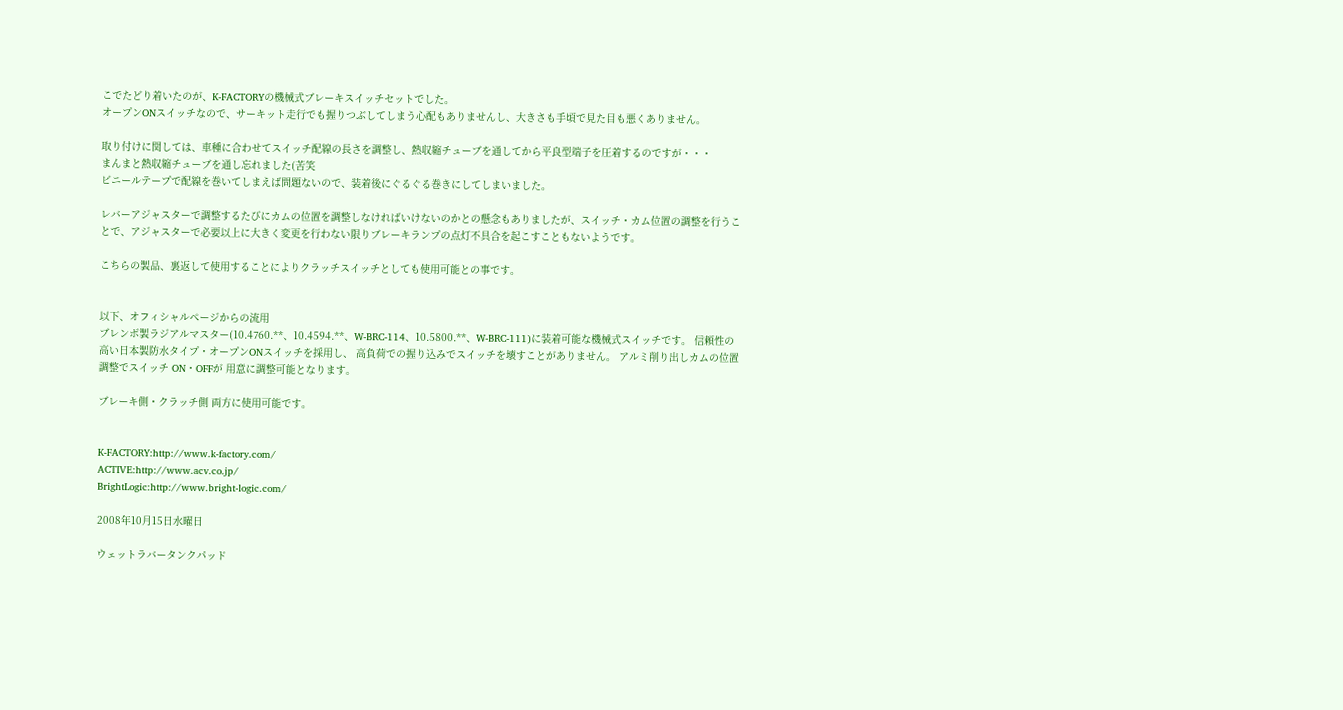こでたどり着いたのが、K-FACTORYの機械式ブレーキスイッチセットでした。
オープンONスイッチなので、サーキット走行でも握りつぶしてしまう心配もありませんし、大きさも手頃で見た目も悪くありません。

取り付けに関しては、車種に合わせてスイッチ配線の長さを調整し、熱収縮チューブを通してから平良型端子を圧着するのですが・・・
まんまと熱収縮チューブを通し忘れました(苦笑
ビニールテープで配線を巻いてしまえば問題ないので、装着後にぐるぐる巻きにしてしまいました。

レバーアジャスターで調整するたびにカムの位置を調整しなければいけないのかとの懸念もありましたが、スイッチ・カム位置の調整を行うことで、アジャスターで必要以上に大きく変更を行わない限りブレーキランプの点灯不具合を起こすこともないようです。

こちらの製品、裏返して使用することによりクラッチスイッチとしても使用可能との事です。


以下、オフィシャルページからの流用
ブレンボ製ラジアルマスター(10.4760.**、10.4594.**、W-BRC-114、10.5800.**、W-BRC-111)に装着可能な機械式スイッチです。 信頼性の高い日本製防水タイプ・オープンONスイッチを採用し、 高負荷での握り込みでスイッチを壊すことがありません。 アルミ削り出しカムの位置調整でスイッチ ON・OFFが 用意に調整可能となります。

ブレーキ側・クラッチ側 両方に使用可能です。


K-FACTORY:http://www.k-factory.com/
ACTIVE:http://www.acv.co.jp/
BrightLogic:http://www.bright-logic.com/

2008年10月15日水曜日

ウェットラバータンクパッド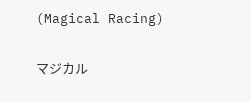(Magical Racing)

マジカル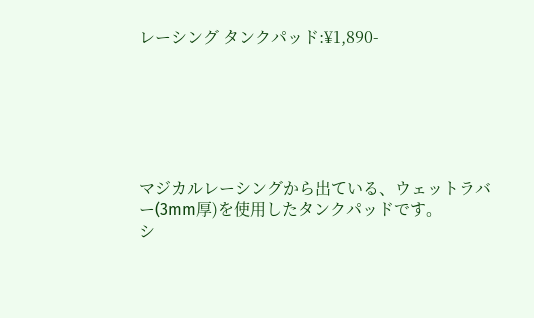レーシング タンクパッド:¥1,890-






マジカルレーシングから出ている、ウェットラバー(3mm厚)を使用したタンクパッドです。
シ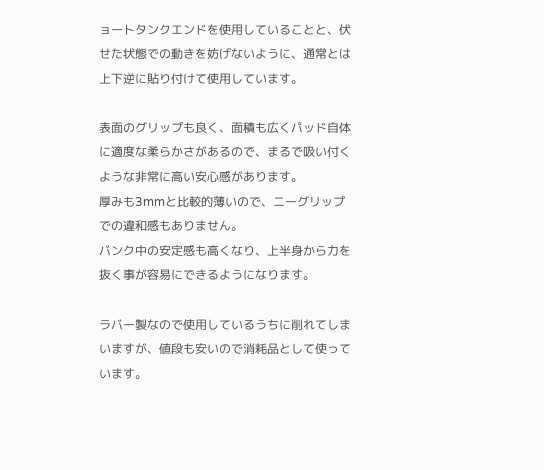ョートタンクエンドを使用していることと、伏せた状態での動きを妨げないように、通常とは上下逆に貼り付けて使用しています。

表面のグリップも良く、面積も広くパッド自体に適度な柔らかさがあるので、まるで吸い付くような非常に高い安心感があります。
厚みも3mmと比較的薄いので、ニーグリップでの違和感もありません。
バンク中の安定感も高くなり、上半身から力を抜く事が容易にできるようになります。

ラバー製なので使用しているうちに削れてしまいますが、値段も安いので消耗品として使っています。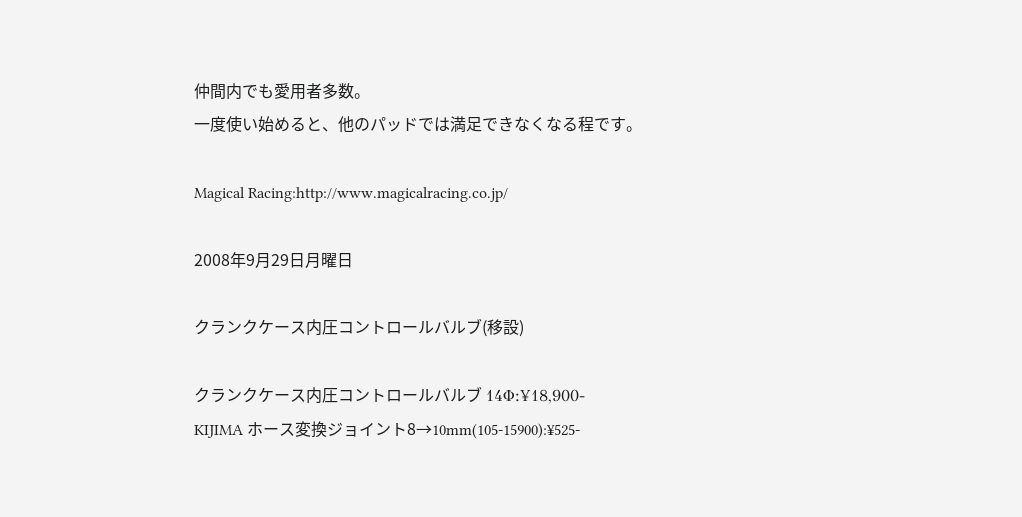仲間内でも愛用者多数。
一度使い始めると、他のパッドでは満足できなくなる程です。

Magical Racing:http://www.magicalracing.co.jp/

2008年9月29日月曜日

クランクケース内圧コントロールバルブ(移設)

クランクケース内圧コントロールバルブ 14Φ:¥18,900-
KIJIMA ホース変換ジョイント8→10mm(105-15900):¥525-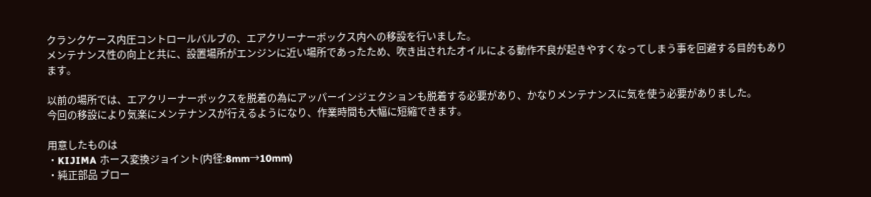クランクケース内圧コントロールバルブの、エアクリーナーボックス内への移設を行いました。
メンテナンス性の向上と共に、設置場所がエンジンに近い場所であったため、吹き出されたオイルによる動作不良が起きやすくなってしまう事を回避する目的もあります。

以前の場所では、エアクリーナーボックスを脱着の為にアッパーインジェクションも脱着する必要があり、かなりメンテナンスに気を使う必要がありました。
今回の移設により気楽にメンテナンスが行えるようになり、作業時間も大幅に短縮できます。

用意したものは
・KIJIMA ホース変換ジョイント(内径:8mm→10mm)
・純正部品 ブロー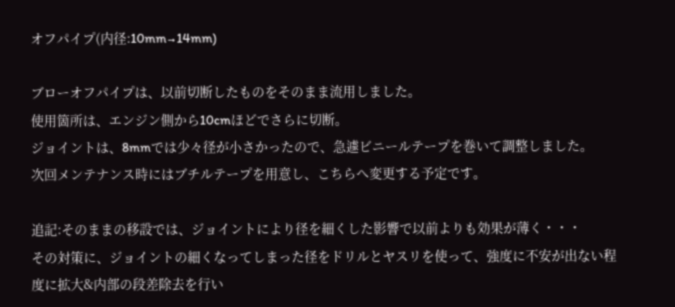オフパイプ(内径:10mm→14mm)

ブローオフパイプは、以前切断したものをそのまま流用しました。
使用箇所は、エンジン側から10cmほどでさらに切断。
ジョイントは、8mmでは少々径が小さかったので、急遽ビニールテープを巻いて調整しました。
次回メンテナンス時にはブチルテープを用意し、こちらへ変更する予定です。

追記:そのままの移設では、ジョイントにより径を細くした影響で以前よりも効果が薄く・・・
その対策に、ジョイントの細くなってしまった径をドリルとヤスリを使って、強度に不安が出ない程度に拡大&内部の段差除去を行い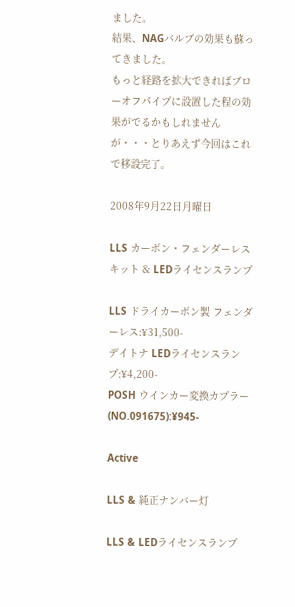ました。
結果、NAGバルブの効果も蘇ってきました。
もっと経路を拡大できればブローオフパイプに設置した程の効果がでるかもしれませんが・・・とりあえず今回はこれで移設完了。

2008年9月22日月曜日

LLS カーボン・フェンダーレスキット & LEDライセンスランプ

LLS ドライカーボン製 フェンダーレス:¥31,500-
デイトナ LEDライセンスランプ:¥4,200-
POSH ウインカー変換カプラー(NO.091675):¥945-

Active

LLS & 純正ナンバー灯

LLS & LEDライセンスランプ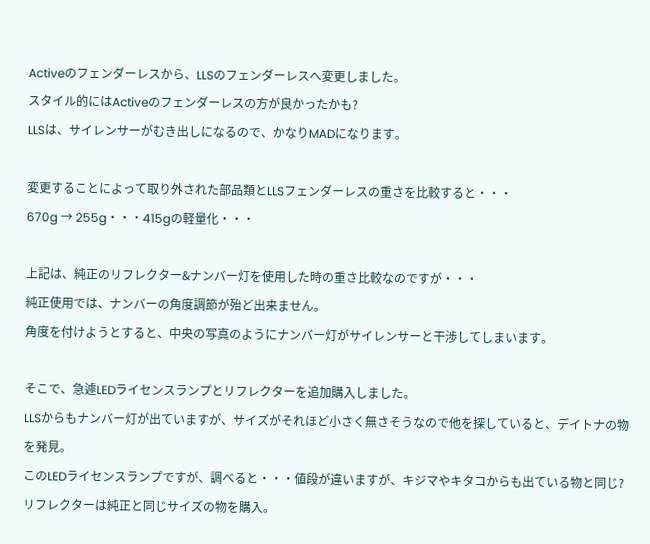Activeのフェンダーレスから、LLSのフェンダーレスへ変更しました。
スタイル的にはActiveのフェンダーレスの方が良かったかも?
LLSは、サイレンサーがむき出しになるので、かなりMADになります。

変更することによって取り外された部品類とLLSフェンダーレスの重さを比較すると・・・
670g → 255g・・・415gの軽量化・・・

上記は、純正のリフレクター&ナンバー灯を使用した時の重さ比較なのですが・・・
純正使用では、ナンバーの角度調節が殆ど出来ません。
角度を付けようとすると、中央の写真のようにナンバー灯がサイレンサーと干渉してしまいます。

そこで、急遽LEDライセンスランプとリフレクターを追加購入しました。
LLSからもナンバー灯が出ていますが、サイズがそれほど小さく無さそうなので他を探していると、デイトナの物を発見。
このLEDライセンスランプですが、調べると・・・値段が違いますが、キジマやキタコからも出ている物と同じ?
リフレクターは純正と同じサイズの物を購入。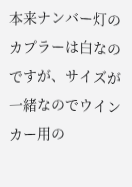本来ナンバー灯のカプラーは白なのですが、サイズが一緒なのでウインカー用の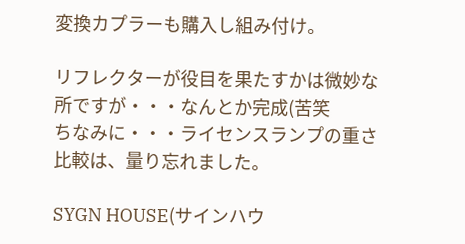変換カプラーも購入し組み付け。

リフレクターが役目を果たすかは微妙な所ですが・・・なんとか完成(苦笑
ちなみに・・・ライセンスランプの重さ比較は、量り忘れました。

SYGN HOUSE(サインハウ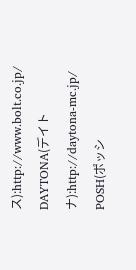ス):http://www.bolt.co.jp/
DAYTONA(デイトナ):http://daytona-mc.jp/
POSH(ポッシ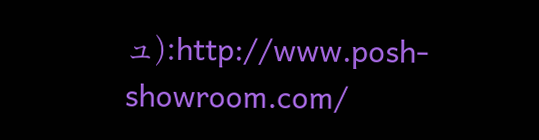ュ):http://www.posh-showroom.com/